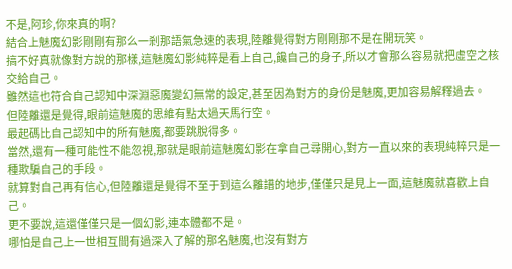不是,阿珍,你來真的啊?
結合上魅魔幻影剛剛有那么一剎那語氣急速的表現,陸離覺得對方剛剛那不是在開玩笑。
搞不好真就像對方說的那樣,這魅魔幻影純粹是看上自己,饞自己的身子,所以才會那么容易就把虛空之核交給自己。
雖然這也符合自己認知中深淵惡魔變幻無常的設定,甚至因為對方的身份是魅魔,更加容易解釋過去。
但陸離還是覺得,眼前這魅魔的思維有點太過天馬行空。
最起碼比自己認知中的所有魅魔,都要跳脫得多。
當然,還有一種可能性不能忽視,那就是眼前這魅魔幻影在拿自己尋開心,對方一直以來的表現純粹只是一種欺騙自己的手段。
就算對自己再有信心,但陸離還是覺得不至于到這么離譜的地步,僅僅只是見上一面,這魅魔就喜歡上自己。
更不要說,這還僅僅只是一個幻影,連本體都不是。
哪怕是自己上一世相互間有過深入了解的那名魅魔,也沒有對方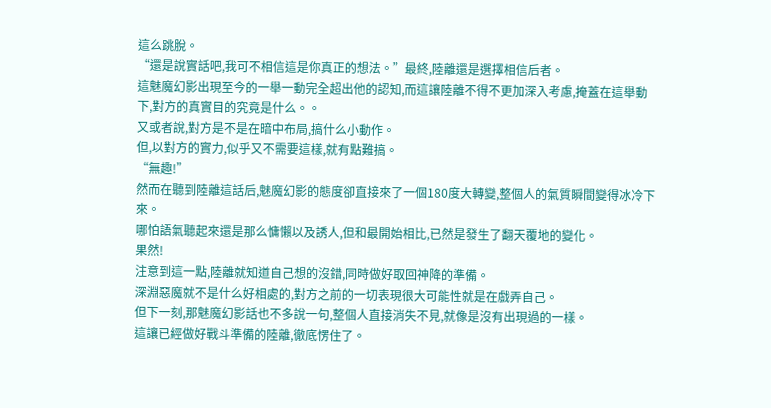這么跳脫。
“還是說實話吧,我可不相信這是你真正的想法。”最終,陸離還是選擇相信后者。
這魅魔幻影出現至今的一舉一動完全超出他的認知,而這讓陸離不得不更加深入考慮,掩蓋在這舉動下,對方的真實目的究竟是什么。。
又或者說,對方是不是在暗中布局,搞什么小動作。
但,以對方的實力,似乎又不需要這樣,就有點難搞。
“無趣!”
然而在聽到陸離這話后,魅魔幻影的態度卻直接來了一個180度大轉變,整個人的氣質瞬間變得冰冷下來。
哪怕語氣聽起來還是那么慵懶以及誘人,但和最開始相比,已然是發生了翻天覆地的變化。
果然!
注意到這一點,陸離就知道自己想的沒錯,同時做好取回神降的準備。
深淵惡魔就不是什么好相處的,對方之前的一切表現很大可能性就是在戲弄自己。
但下一刻,那魅魔幻影話也不多說一句,整個人直接消失不見,就像是沒有出現過的一樣。
這讓已經做好戰斗準備的陸離,徹底愣住了。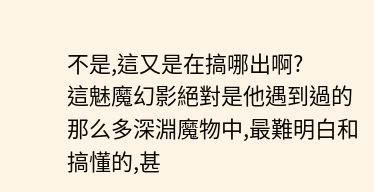不是,這又是在搞哪出啊?
這魅魔幻影絕對是他遇到過的那么多深淵魔物中,最難明白和搞懂的,甚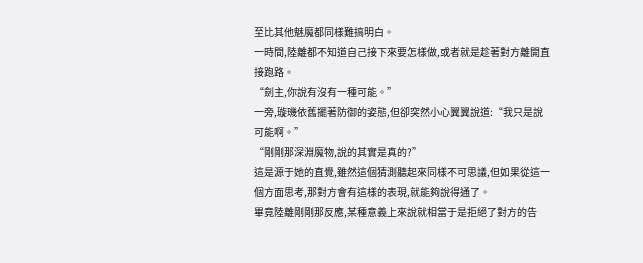至比其他魅魔都同樣難搞明白。
一時間,陸離都不知道自己接下來要怎樣做,或者就是趁著對方離開直接跑路。
“劍主,你說有沒有一種可能。”
一旁,璇璣依舊擺著防御的姿態,但卻突然小心翼翼說道:“我只是說可能啊。”
“剛剛那深淵魔物,說的其實是真的?”
這是源于她的直覺,雖然這個猜測聽起來同樣不可思議,但如果從這一個方面思考,那對方會有這樣的表現,就能夠說得通了。
畢竟陸離剛剛那反應,某種意義上來說就相當于是拒絕了對方的告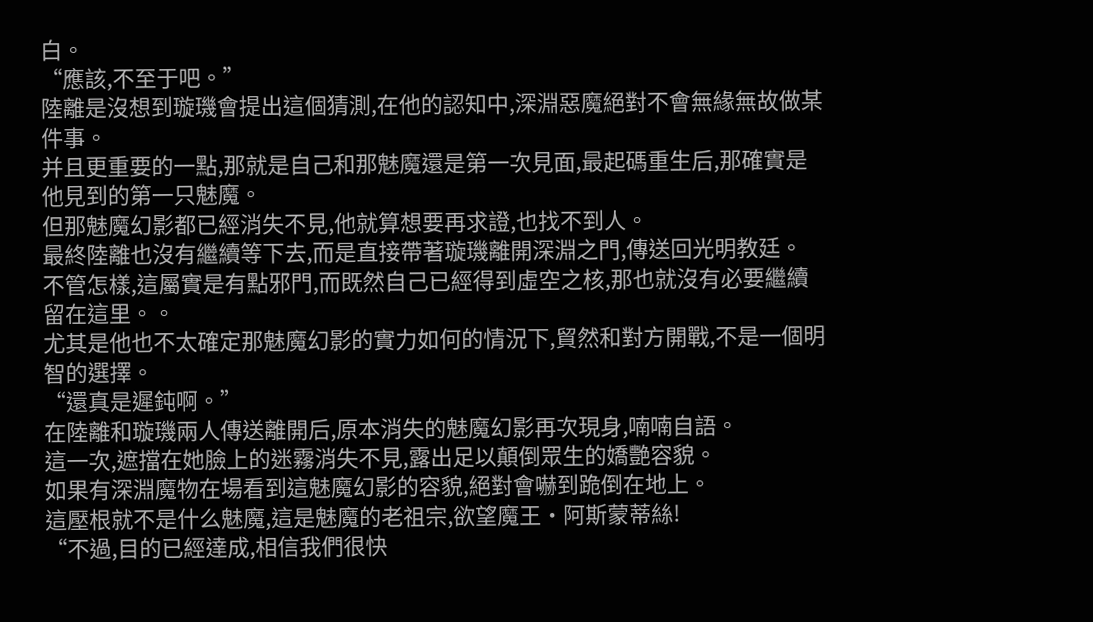白。
“應該,不至于吧。”
陸離是沒想到璇璣會提出這個猜測,在他的認知中,深淵惡魔絕對不會無緣無故做某件事。
并且更重要的一點,那就是自己和那魅魔還是第一次見面,最起碼重生后,那確實是他見到的第一只魅魔。
但那魅魔幻影都已經消失不見,他就算想要再求證,也找不到人。
最終陸離也沒有繼續等下去,而是直接帶著璇璣離開深淵之門,傳送回光明教廷。
不管怎樣,這屬實是有點邪門,而既然自己已經得到虛空之核,那也就沒有必要繼續留在這里。。
尤其是他也不太確定那魅魔幻影的實力如何的情況下,貿然和對方開戰,不是一個明智的選擇。
“還真是遲鈍啊。”
在陸離和璇璣兩人傳送離開后,原本消失的魅魔幻影再次現身,喃喃自語。
這一次,遮擋在她臉上的迷霧消失不見,露出足以顛倒眾生的嬌艷容貌。
如果有深淵魔物在場看到這魅魔幻影的容貌,絕對會嚇到跪倒在地上。
這壓根就不是什么魅魔,這是魅魔的老祖宗,欲望魔王·阿斯蒙蒂絲!
“不過,目的已經達成,相信我們很快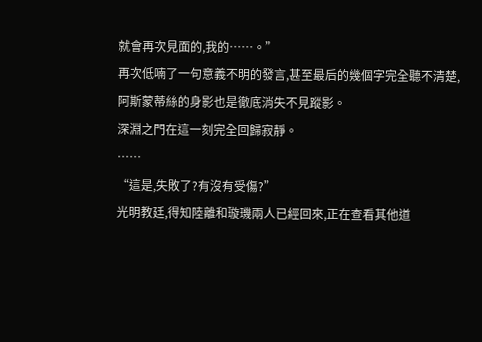就會再次見面的,我的……。”
再次低喃了一句意義不明的發言,甚至最后的幾個字完全聽不清楚,阿斯蒙蒂絲的身影也是徹底消失不見蹤影。
深淵之門在這一刻完全回歸寂靜。
……
“這是,失敗了?有沒有受傷?”
光明教廷,得知陸離和璇璣兩人已經回來,正在查看其他道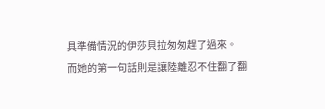具準備情況的伊莎貝拉匆匆趕了過來。
而她的第一句話則是讓陸離忍不住翻了翻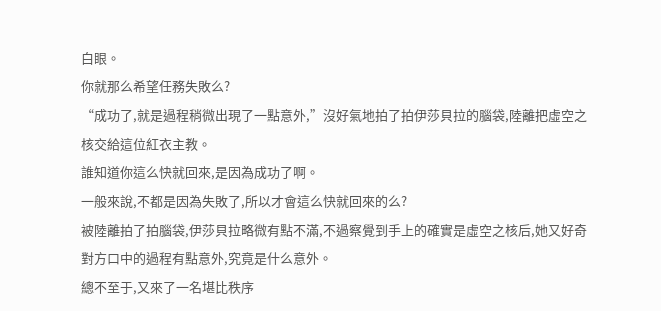白眼。
你就那么希望任務失敗么?
“成功了,就是過程稍微出現了一點意外,”沒好氣地拍了拍伊莎貝拉的腦袋,陸離把虛空之核交給這位紅衣主教。
誰知道你這么快就回來,是因為成功了啊。
一般來說,不都是因為失敗了,所以才會這么快就回來的么?
被陸離拍了拍腦袋,伊莎貝拉略微有點不滿,不過察覺到手上的確實是虛空之核后,她又好奇對方口中的過程有點意外,究竟是什么意外。
總不至于,又來了一名堪比秩序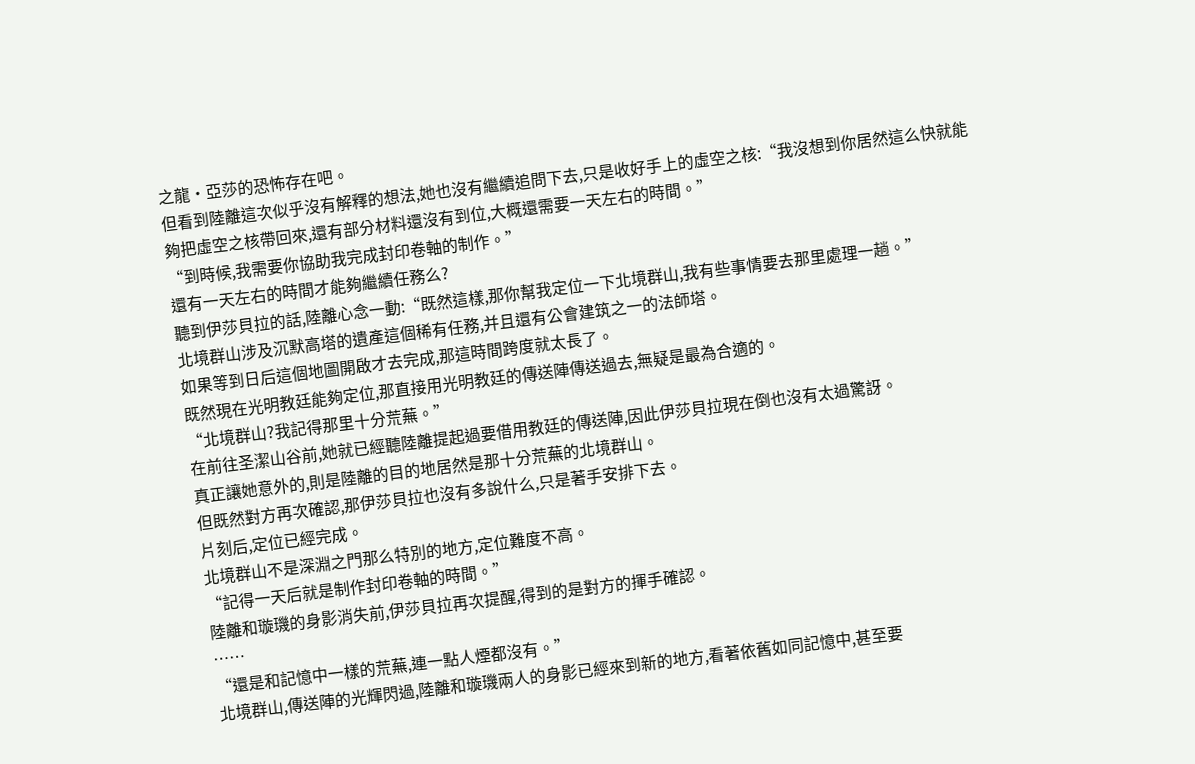之龍·亞莎的恐怖存在吧。
但看到陸離這次似乎沒有解釋的想法,她也沒有繼續追問下去,只是收好手上的虛空之核:“我沒想到你居然這么快就能夠把虛空之核帶回來,還有部分材料還沒有到位,大概還需要一天左右的時間。”
“到時候,我需要你協助我完成封印卷軸的制作。”
還有一天左右的時間才能夠繼續任務么?
聽到伊莎貝拉的話,陸離心念一動:“既然這樣,那你幫我定位一下北境群山,我有些事情要去那里處理一趟。”
北境群山涉及沉默高塔的遺產這個稀有任務,并且還有公會建筑之一的法師塔。
如果等到日后這個地圖開啟才去完成,那這時間跨度就太長了。
既然現在光明教廷能夠定位,那直接用光明教廷的傳送陣傳送過去,無疑是最為合適的。
“北境群山?我記得那里十分荒蕪。”
在前往圣潔山谷前,她就已經聽陸離提起過要借用教廷的傳送陣,因此伊莎貝拉現在倒也沒有太過驚訝。
真正讓她意外的,則是陸離的目的地居然是那十分荒蕪的北境群山。
但既然對方再次確認,那伊莎貝拉也沒有多說什么,只是著手安排下去。
片刻后,定位已經完成。
北境群山不是深淵之門那么特別的地方,定位難度不高。
“記得一天后就是制作封印卷軸的時間。”
陸離和璇璣的身影消失前,伊莎貝拉再次提醒,得到的是對方的揮手確認。
……
“還是和記憶中一樣的荒蕪,連一點人煙都沒有。”
北境群山,傳送陣的光輝閃過,陸離和璇璣兩人的身影已經來到新的地方,看著依舊如同記憶中,甚至要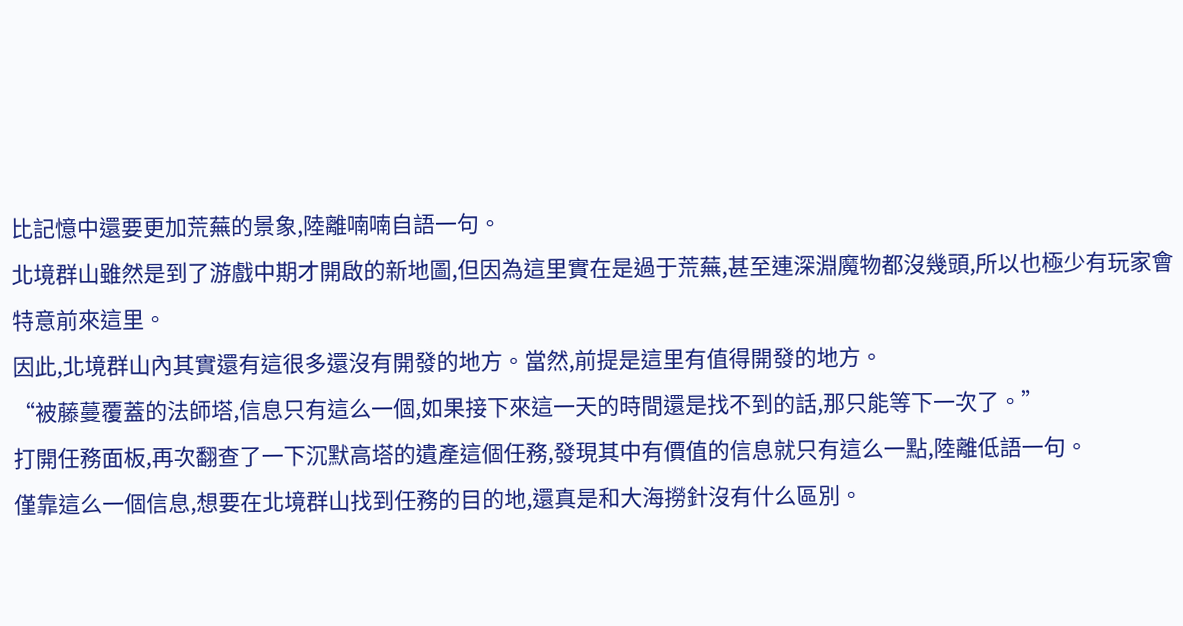比記憶中還要更加荒蕪的景象,陸離喃喃自語一句。
北境群山雖然是到了游戲中期才開啟的新地圖,但因為這里實在是過于荒蕪,甚至連深淵魔物都沒幾頭,所以也極少有玩家會特意前來這里。
因此,北境群山內其實還有這很多還沒有開發的地方。當然,前提是這里有值得開發的地方。
“被藤蔓覆蓋的法師塔,信息只有這么一個,如果接下來這一天的時間還是找不到的話,那只能等下一次了。”
打開任務面板,再次翻查了一下沉默高塔的遺產這個任務,發現其中有價值的信息就只有這么一點,陸離低語一句。
僅靠這么一個信息,想要在北境群山找到任務的目的地,還真是和大海撈針沒有什么區別。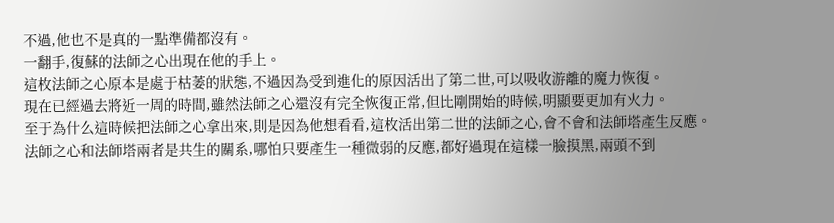不過,他也不是真的一點準備都沒有。
一翻手,復蘇的法師之心出現在他的手上。
這枚法師之心原本是處于枯萎的狀態,不過因為受到進化的原因活出了第二世,可以吸收游離的魔力恢復。
現在已經過去將近一周的時間,雖然法師之心還沒有完全恢復正常,但比剛開始的時候,明顯要更加有火力。
至于為什么這時候把法師之心拿出來,則是因為他想看看,這枚活出第二世的法師之心,會不會和法師塔產生反應。
法師之心和法師塔兩者是共生的關系,哪怕只要產生一種微弱的反應,都好過現在這樣一臉摸黑,兩頭不到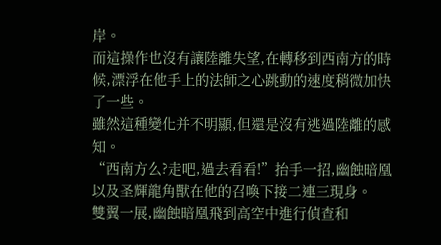岸。
而這操作也沒有讓陸離失望,在轉移到西南方的時候,漂浮在他手上的法師之心跳動的速度稍微加快了一些。
雖然這種變化并不明顯,但還是沒有逃過陸離的感知。
“西南方么?走吧,過去看看!”抬手一招,幽蝕暗凰以及圣輝龍角獸在他的召喚下接二連三現身。
雙翼一展,幽蝕暗凰飛到高空中進行偵查和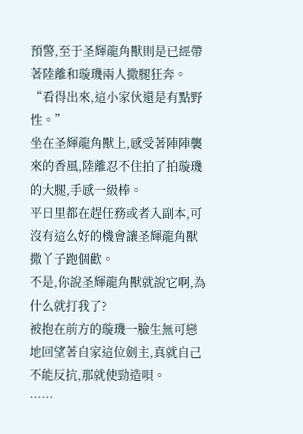預警,至于圣輝龍角獸則是已經帶著陸離和璇璣兩人撒腿狂奔。
“看得出來,這小家伙還是有點野性。”
坐在圣輝龍角獸上,感受著陣陣襲來的香風,陸離忍不住拍了拍璇璣的大腿,手感一級棒。
平日里都在趕任務或者入副本,可沒有這么好的機會讓圣輝龍角獸撒丫子跑個歡。
不是,你說圣輝龍角獸就說它啊,為什么就打我了?
被抱在前方的璇璣一臉生無可戀地回望著自家這位劍主,真就自己不能反抗,那就使勁造唄。
……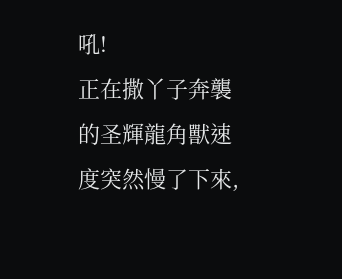吼!
正在撒丫子奔襲的圣輝龍角獸速度突然慢了下來,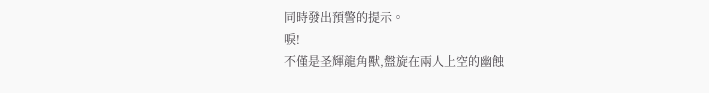同時發出預警的提示。
唳!
不僅是圣輝龍角獸,盤旋在兩人上空的幽蝕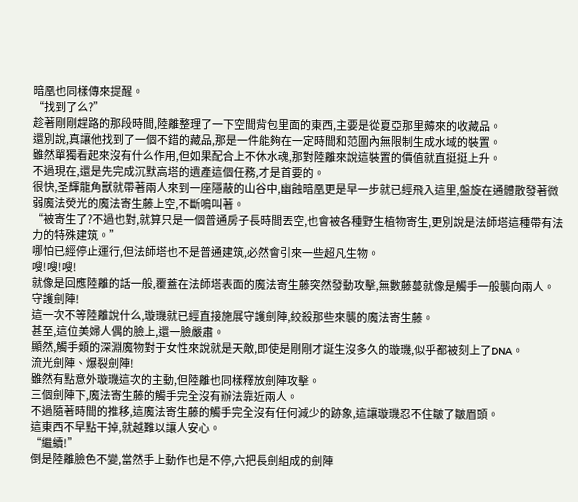暗凰也同樣傳來提醒。
“找到了么?”
趁著剛剛趕路的那段時間,陸離整理了一下空間背包里面的東西,主要是從夏亞那里薅來的收藏品。
還別說,真讓他找到了一個不錯的藏品,那是一件能夠在一定時間和范圍內無限制生成水域的裝置。
雖然單獨看起來沒有什么作用,但如果配合上不休水魂,那對陸離來說這裝置的價值就直挺挺上升。
不過現在,還是先完成沉默高塔的遺產這個任務,才是首要的。
很快,圣輝龍角獸就帶著兩人來到一座隱蔽的山谷中,幽蝕暗凰更是早一步就已經飛入這里,盤旋在通體散發著微弱魔法熒光的魔法寄生藤上空,不斷鳴叫著。
“被寄生了?不過也對,就算只是一個普通房子長時間丟空,也會被各種野生植物寄生,更別說是法師塔這種帶有法力的特殊建筑。”
哪怕已經停止運行,但法師塔也不是普通建筑,必然會引來一些超凡生物。
嗖!嗖!嗖!
就像是回應陸離的話一般,覆蓋在法師塔表面的魔法寄生藤突然發動攻擊,無數藤蔓就像是觸手一般襲向兩人。
守護劍陣!
這一次不等陸離說什么,璇璣就已經直接施展守護劍陣,絞殺那些來襲的魔法寄生藤。
甚至,這位美婦人偶的臉上,還一臉嚴肅。
顯然,觸手類的深淵魔物對于女性來說就是天敵,即使是剛剛才誕生沒多久的璇璣,似乎都被刻上了DNA。
流光劍陣、爆裂劍陣!
雖然有點意外璇璣這次的主動,但陸離也同樣釋放劍陣攻擊。
三個劍陣下,魔法寄生藤的觸手完全沒有辦法靠近兩人。
不過隨著時間的推移,這魔法寄生藤的觸手完全沒有任何減少的跡象,這讓璇璣忍不住皺了皺眉頭。
這東西不早點干掉,就越難以讓人安心。
“繼續!”
倒是陸離臉色不變,當然手上動作也是不停,六把長劍組成的劍陣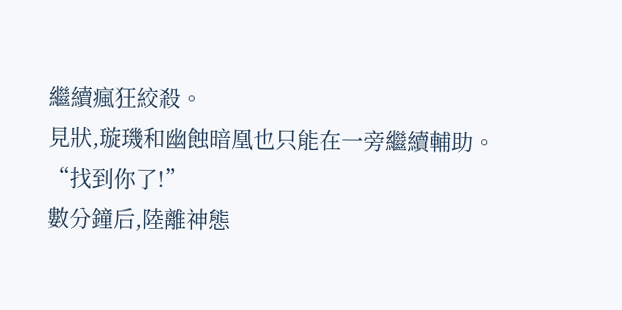繼續瘋狂絞殺。
見狀,璇璣和幽蝕暗凰也只能在一旁繼續輔助。
“找到你了!”
數分鐘后,陸離神態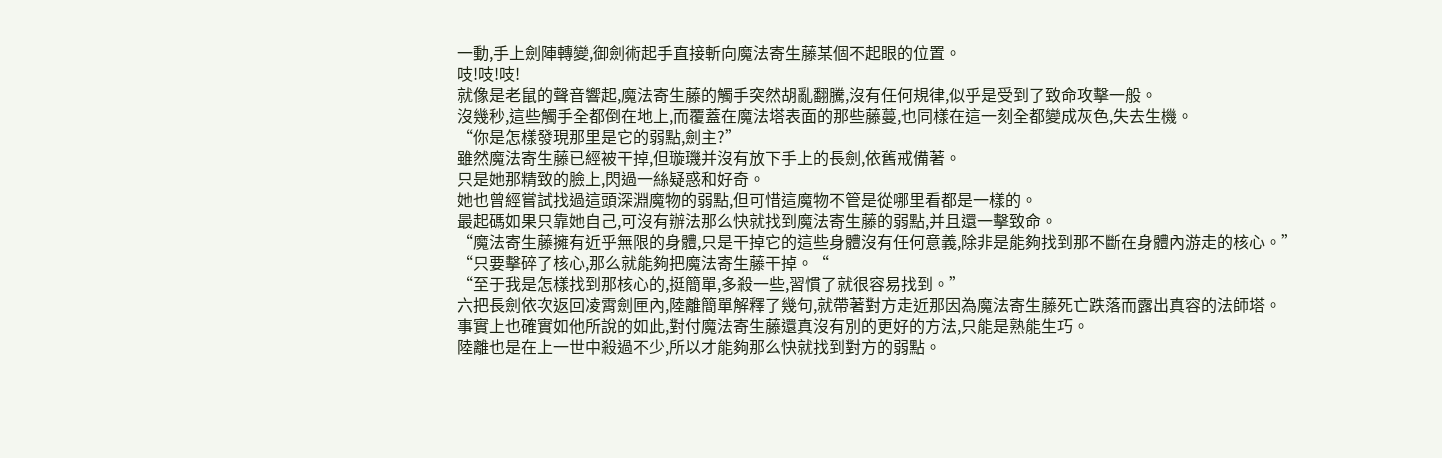一動,手上劍陣轉變,御劍術起手直接斬向魔法寄生藤某個不起眼的位置。
吱!吱!吱!
就像是老鼠的聲音響起,魔法寄生藤的觸手突然胡亂翻騰,沒有任何規律,似乎是受到了致命攻擊一般。
沒幾秒,這些觸手全都倒在地上,而覆蓋在魔法塔表面的那些藤蔓,也同樣在這一刻全都變成灰色,失去生機。
“你是怎樣發現那里是它的弱點,劍主?”
雖然魔法寄生藤已經被干掉,但璇璣并沒有放下手上的長劍,依舊戒備著。
只是她那精致的臉上,閃過一絲疑惑和好奇。
她也曾經嘗試找過這頭深淵魔物的弱點,但可惜這魔物不管是從哪里看都是一樣的。
最起碼如果只靠她自己,可沒有辦法那么快就找到魔法寄生藤的弱點,并且還一擊致命。
“魔法寄生藤擁有近乎無限的身體,只是干掉它的這些身體沒有任何意義,除非是能夠找到那不斷在身體內游走的核心。”
“只要擊碎了核心,那么就能夠把魔法寄生藤干掉。“
“至于我是怎樣找到那核心的,挺簡單,多殺一些,習慣了就很容易找到。”
六把長劍依次返回凌霄劍匣內,陸離簡單解釋了幾句,就帶著對方走近那因為魔法寄生藤死亡跌落而露出真容的法師塔。
事實上也確實如他所說的如此,對付魔法寄生藤還真沒有別的更好的方法,只能是熟能生巧。
陸離也是在上一世中殺過不少,所以才能夠那么快就找到對方的弱點。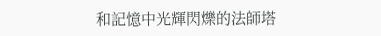和記憶中光輝閃爍的法師塔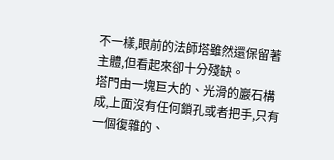不一樣,眼前的法師塔雖然還保留著主體,但看起來卻十分殘缺。
塔門由一塊巨大的、光滑的巖石構成,上面沒有任何鎖孔或者把手,只有一個復雜的、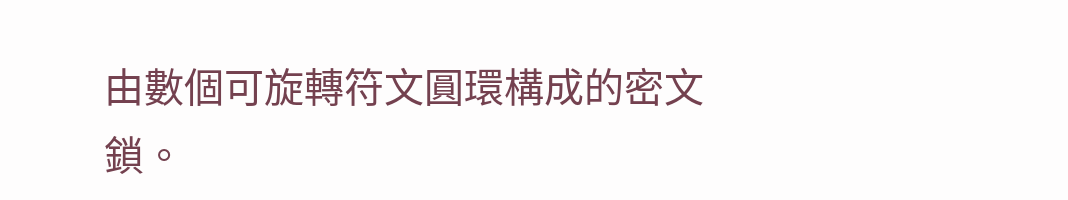由數個可旋轉符文圓環構成的密文鎖。